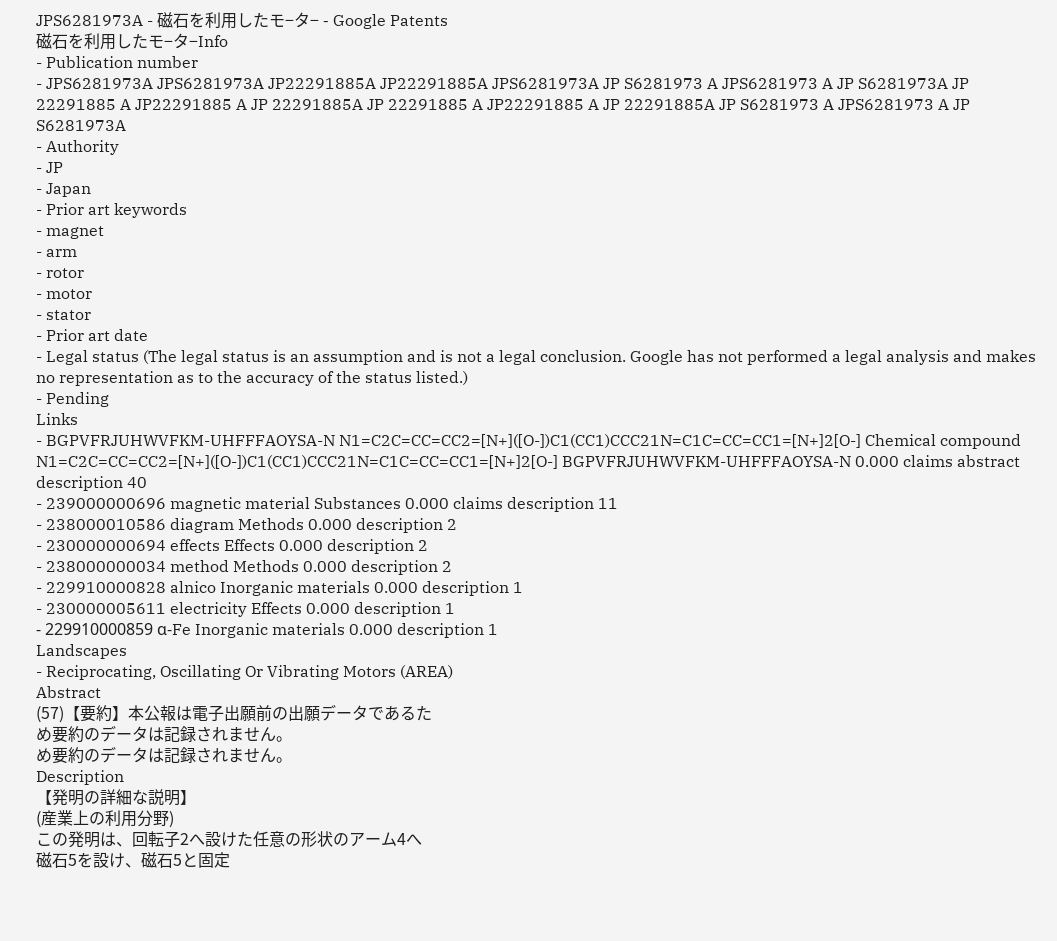JPS6281973A - 磁石を利用したモ−タ− - Google Patents
磁石を利用したモ−タ−Info
- Publication number
- JPS6281973A JPS6281973A JP22291885A JP22291885A JPS6281973A JP S6281973 A JPS6281973 A JP S6281973A JP 22291885 A JP22291885 A JP 22291885A JP 22291885 A JP22291885 A JP 22291885A JP S6281973 A JPS6281973 A JP S6281973A
- Authority
- JP
- Japan
- Prior art keywords
- magnet
- arm
- rotor
- motor
- stator
- Prior art date
- Legal status (The legal status is an assumption and is not a legal conclusion. Google has not performed a legal analysis and makes no representation as to the accuracy of the status listed.)
- Pending
Links
- BGPVFRJUHWVFKM-UHFFFAOYSA-N N1=C2C=CC=CC2=[N+]([O-])C1(CC1)CCC21N=C1C=CC=CC1=[N+]2[O-] Chemical compound N1=C2C=CC=CC2=[N+]([O-])C1(CC1)CCC21N=C1C=CC=CC1=[N+]2[O-] BGPVFRJUHWVFKM-UHFFFAOYSA-N 0.000 claims abstract description 40
- 239000000696 magnetic material Substances 0.000 claims description 11
- 238000010586 diagram Methods 0.000 description 2
- 230000000694 effects Effects 0.000 description 2
- 238000000034 method Methods 0.000 description 2
- 229910000828 alnico Inorganic materials 0.000 description 1
- 230000005611 electricity Effects 0.000 description 1
- 229910000859 α-Fe Inorganic materials 0.000 description 1
Landscapes
- Reciprocating, Oscillating Or Vibrating Motors (AREA)
Abstract
(57)【要約】本公報は電子出願前の出願データであるた
め要約のデータは記録されません。
め要約のデータは記録されません。
Description
【発明の詳細な説明】
(産業上の利用分野)
この発明は、回転子2へ設けた任意の形状のアーム4へ
磁石5を設け、磁石5と固定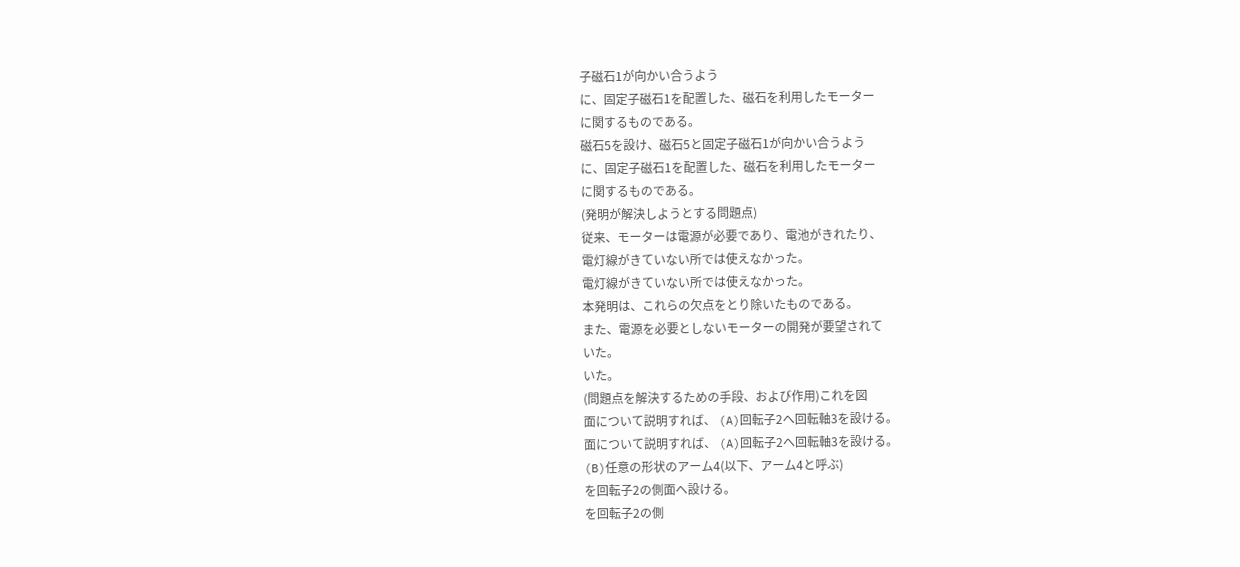子磁石1が向かい合うよう
に、固定子磁石1を配置した、磁石を利用したモーター
に関するものである。
磁石5を設け、磁石5と固定子磁石1が向かい合うよう
に、固定子磁石1を配置した、磁石を利用したモーター
に関するものである。
(発明が解決しようとする問題点)
従来、モーターは電源が必要であり、電池がきれたり、
電灯線がきていない所では使えなかった。
電灯線がきていない所では使えなかった。
本発明は、これらの欠点をとり除いたものである。
また、電源を必要としないモーターの開発が要望されて
いた。
いた。
(問題点を解決するための手段、および作用)これを図
面について説明すれば、 (A)回転子2へ回転軸3を設ける。
面について説明すれば、 (A)回転子2へ回転軸3を設ける。
(B)任意の形状のアーム4(以下、アーム4と呼ぶ)
を回転子2の側面へ設ける。
を回転子2の側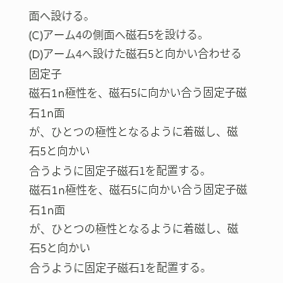面へ設ける。
(C)アーム4の側面へ磁石5を設ける。
(D)アーム4へ設けた磁石5と向かい合わせる固定子
磁石1n極性を、磁石5に向かい合う固定子磁石1n面
が、ひとつの極性となるように着磁し、磁石5と向かい
合うように固定子磁石1を配置する。
磁石1n極性を、磁石5に向かい合う固定子磁石1n面
が、ひとつの極性となるように着磁し、磁石5と向かい
合うように固定子磁石1を配置する。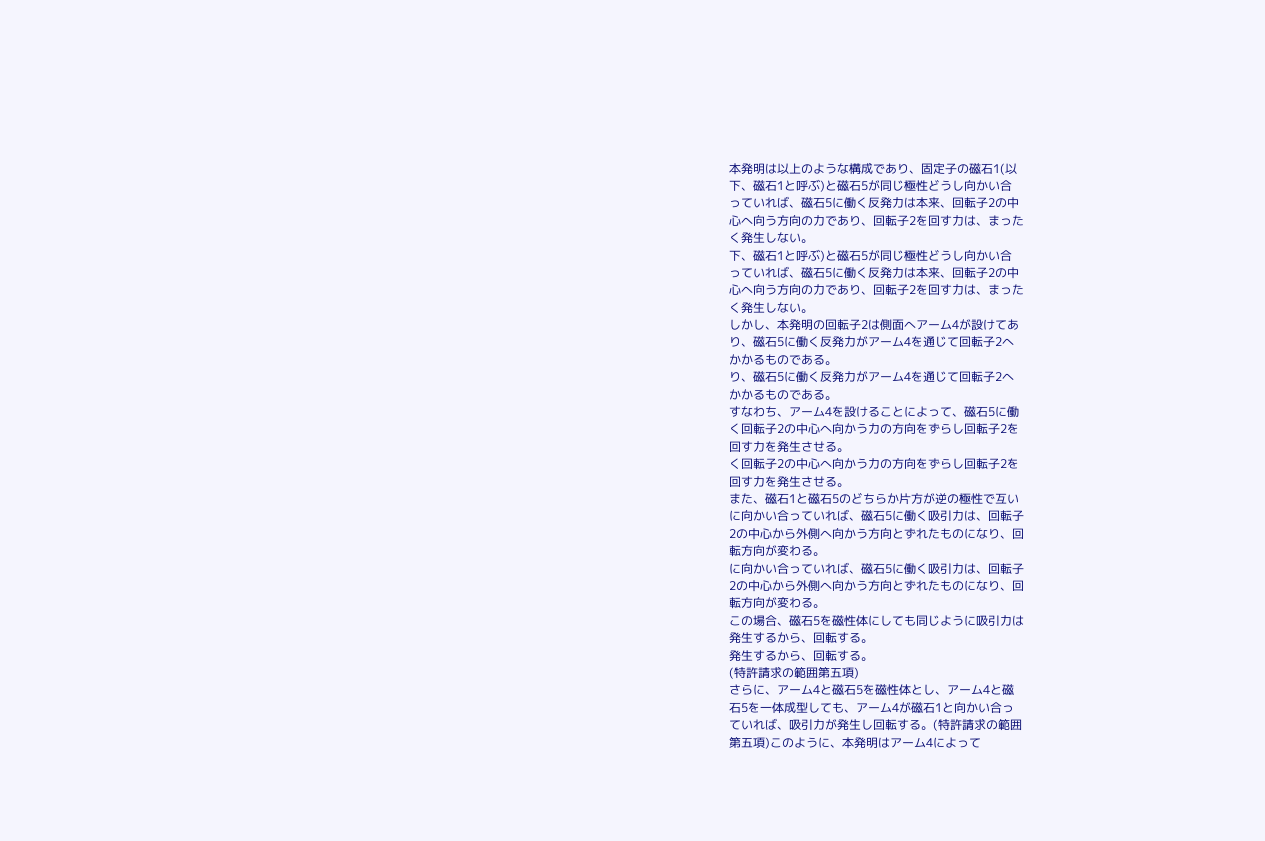本発明は以上のような構成であり、固定子の磁石1(以
下、磁石1と呼ぶ)と磁石5が同じ極性どうし向かい合
っていれば、磁石5に働く反発力は本来、回転子2の中
心へ向う方向の力であり、回転子2を回す力は、まった
く発生しない。
下、磁石1と呼ぶ)と磁石5が同じ極性どうし向かい合
っていれば、磁石5に働く反発力は本来、回転子2の中
心へ向う方向の力であり、回転子2を回す力は、まった
く発生しない。
しかし、本発明の回転子2は側面へアーム4が設けてあ
り、磁石5に働く反発力がアーム4を通じて回転子2へ
かかるものである。
り、磁石5に働く反発力がアーム4を通じて回転子2へ
かかるものである。
すなわち、アーム4を設けることによって、磁石5に働
く回転子2の中心へ向かう力の方向をずらし回転子2を
回す力を発生させる。
く回転子2の中心へ向かう力の方向をずらし回転子2を
回す力を発生させる。
また、磁石1と磁石5のどちらか片方が逆の極性で互い
に向かい合っていれば、磁石5に働く吸引力は、回転子
2の中心から外側へ向かう方向とずれたものになり、回
転方向が変わる。
に向かい合っていれば、磁石5に働く吸引力は、回転子
2の中心から外側へ向かう方向とずれたものになり、回
転方向が変わる。
この場合、磁石5を磁性体にしても同じように吸引力は
発生するから、回転する。
発生するから、回転する。
(特許請求の範囲第五項)
さらに、アーム4と磁石5を磁性体とし、アーム4と磁
石5を一体成型しても、アーム4が磁石1と向かい合っ
ていれば、吸引力が発生し回転する。(特許請求の範囲
第五項)このように、本発明はアーム4によって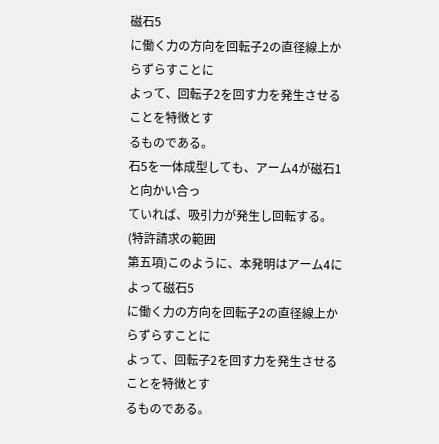磁石5
に働く力の方向を回転子2の直径線上からずらすことに
よって、回転子2を回す力を発生させることを特徴とす
るものである。
石5を一体成型しても、アーム4が磁石1と向かい合っ
ていれば、吸引力が発生し回転する。(特許請求の範囲
第五項)このように、本発明はアーム4によって磁石5
に働く力の方向を回転子2の直径線上からずらすことに
よって、回転子2を回す力を発生させることを特徴とす
るものである。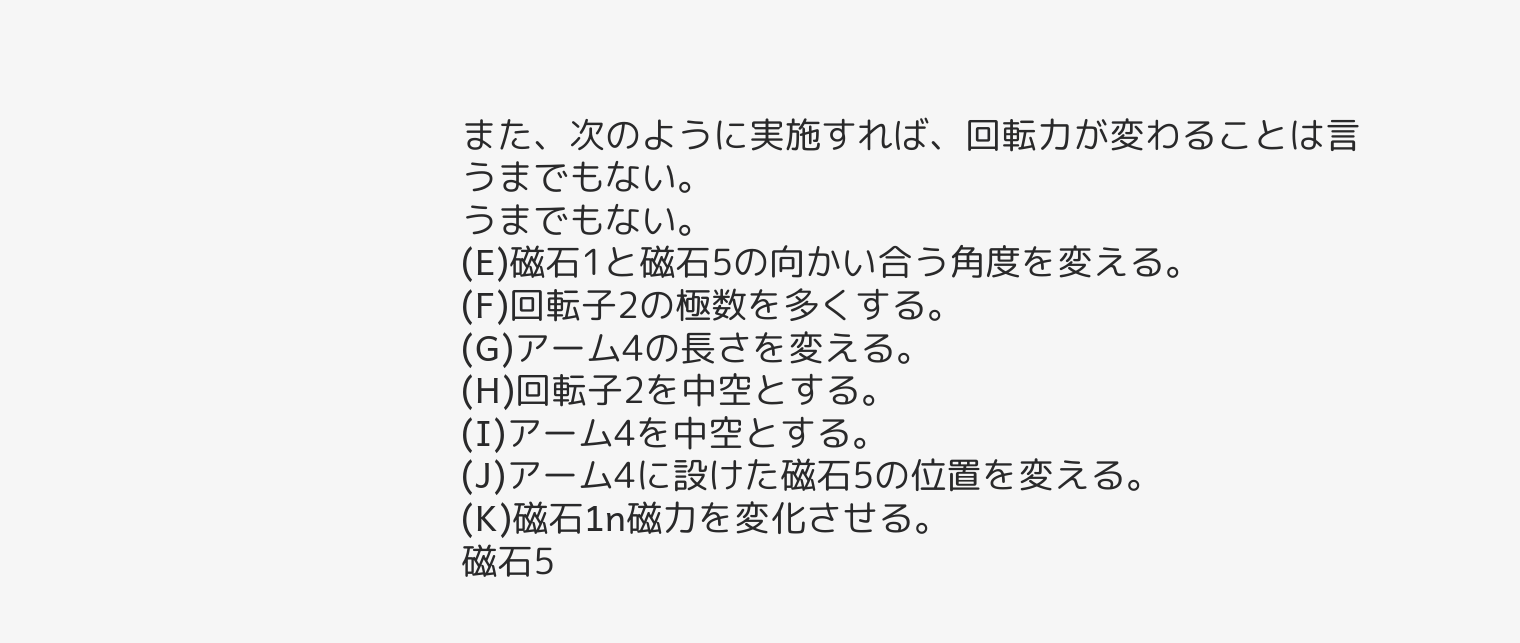また、次のように実施すれば、回転力が変わることは言
うまでもない。
うまでもない。
(E)磁石1と磁石5の向かい合う角度を変える。
(F)回転子2の極数を多くする。
(G)アーム4の長さを変える。
(H)回転子2を中空とする。
(I)アーム4を中空とする。
(J)アーム4に設けた磁石5の位置を変える。
(K)磁石1n磁力を変化させる。
磁石5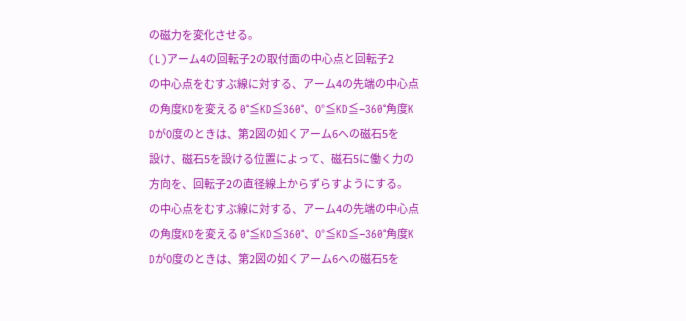の磁力を変化させる。
(L)アーム4の回転子2の取付面の中心点と回転子2
の中心点をむすぶ線に対する、アーム4の先端の中心点
の角度KDを変える 0°≦KD≦360°、0°≦KD≦−360°角度K
Dが0度のときは、第2図の如くアーム6への磁石5を
設け、磁石5を設ける位置によって、磁石5に働く力の
方向を、回転子2の直径線上からずらすようにする。
の中心点をむすぶ線に対する、アーム4の先端の中心点
の角度KDを変える 0°≦KD≦360°、0°≦KD≦−360°角度K
Dが0度のときは、第2図の如くアーム6への磁石5を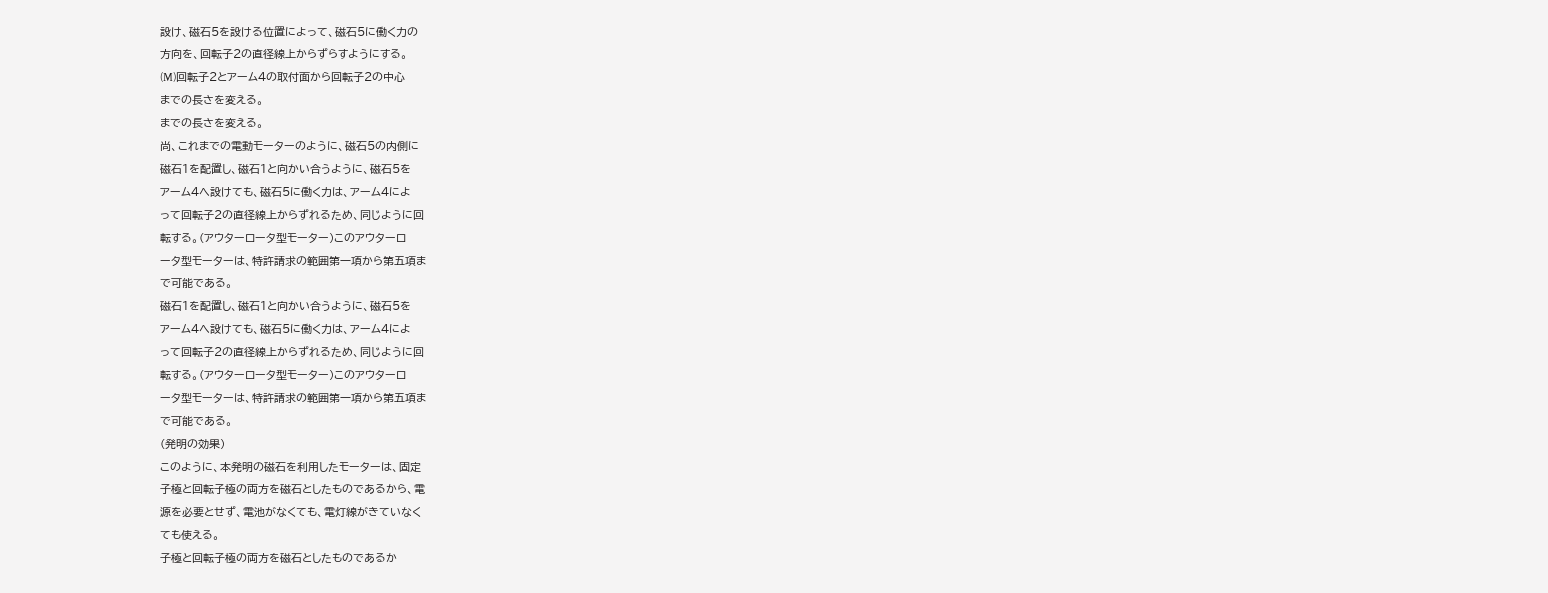設け、磁石5を設ける位置によって、磁石5に働く力の
方向を、回転子2の直径線上からずらすようにする。
(M)回転子2とアーム4の取付面から回転子2の中心
までの長さを変える。
までの長さを変える。
尚、これまでの電動モーターのように、磁石5の内側に
磁石1を配置し、磁石1と向かい合うように、磁石5を
アーム4へ設けても、磁石5に働く力は、アーム4によ
って回転子2の直径線上からずれるため、同じように回
転する。(アウターロータ型モーター)このアウターロ
ータ型モーターは、特許請求の範囲第一項から第五項ま
で可能である。
磁石1を配置し、磁石1と向かい合うように、磁石5を
アーム4へ設けても、磁石5に働く力は、アーム4によ
って回転子2の直径線上からずれるため、同じように回
転する。(アウターロータ型モーター)このアウターロ
ータ型モーターは、特許請求の範囲第一項から第五項ま
で可能である。
(発明の効果)
このように、本発明の磁石を利用したモーターは、固定
子極と回転子極の両方を磁石としたものであるから、電
源を必要とせず、電池がなくても、電灯線がきていなく
ても使える。
子極と回転子極の両方を磁石としたものであるか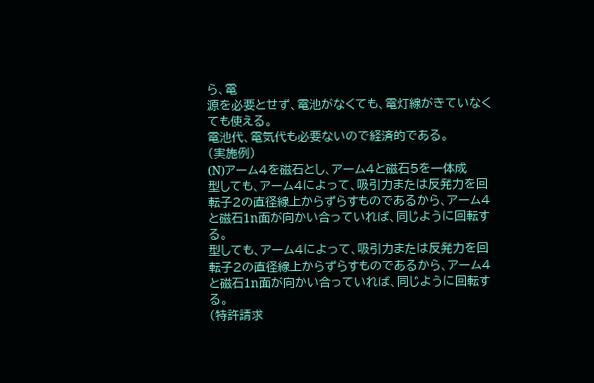ら、電
源を必要とせず、電池がなくても、電灯線がきていなく
ても使える。
電池代、電気代も必要ないので経済的である。
(実施例)
(N)アーム4を磁石とし、アーム4と磁石5を一体成
型しても、アーム4によって、吸引力または反発力を回
転子2の直径線上からずらすものであるから、アーム4
と磁石1n面が向かい合っていれば、同じように回転す
る。
型しても、アーム4によって、吸引力または反発力を回
転子2の直径線上からずらすものであるから、アーム4
と磁石1n面が向かい合っていれば、同じように回転す
る。
(特許請求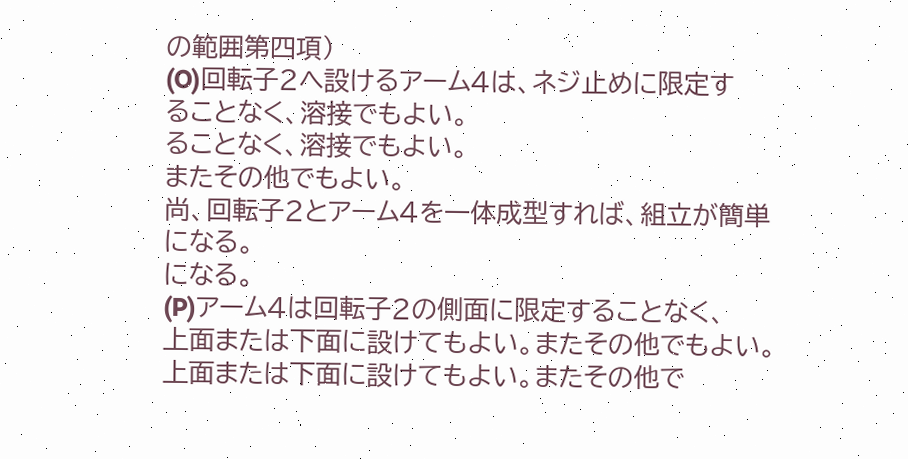の範囲第四項)
(O)回転子2へ設けるアーム4は、ネジ止めに限定す
ることなく、溶接でもよい。
ることなく、溶接でもよい。
またその他でもよい。
尚、回転子2とアーム4を一体成型すれば、組立が簡単
になる。
になる。
(P)アーム4は回転子2の側面に限定することなく、
上面または下面に設けてもよい。またその他でもよい。
上面または下面に設けてもよい。またその他で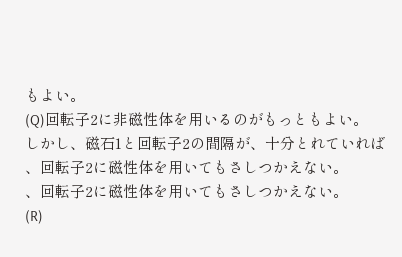もよい。
(Q)回転子2に非磁性体を用いるのがもっともよい。
しかし、磁石1と回転子2の間隔が、十分とれていれば
、回転子2に磁性体を用いてもさしつかえない。
、回転子2に磁性体を用いてもさしつかえない。
(R)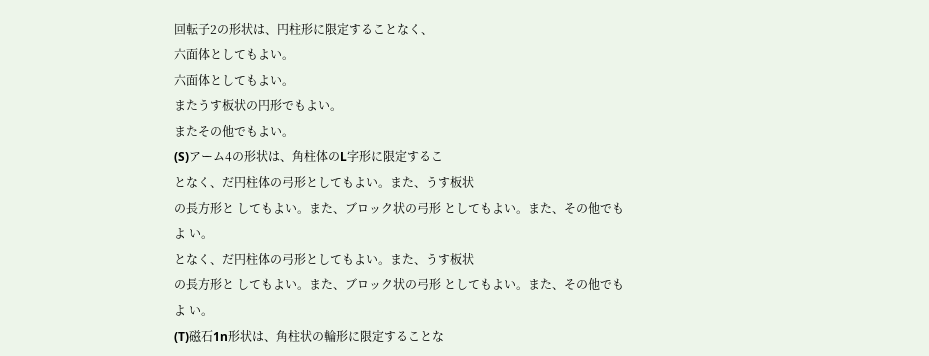回転子2の形状は、円柱形に限定することなく、
六面体としてもよい。
六面体としてもよい。
またうす板状の円形でもよい。
またその他でもよい。
(S)アーム4の形状は、角柱体のL字形に限定するこ
となく、だ円柱体の弓形としてもよい。また、うす板状
の長方形と してもよい。また、ブロック状の弓形 としてもよい。また、その他でもよ い。
となく、だ円柱体の弓形としてもよい。また、うす板状
の長方形と してもよい。また、ブロック状の弓形 としてもよい。また、その他でもよ い。
(T)磁石1n形状は、角柱状の輪形に限定することな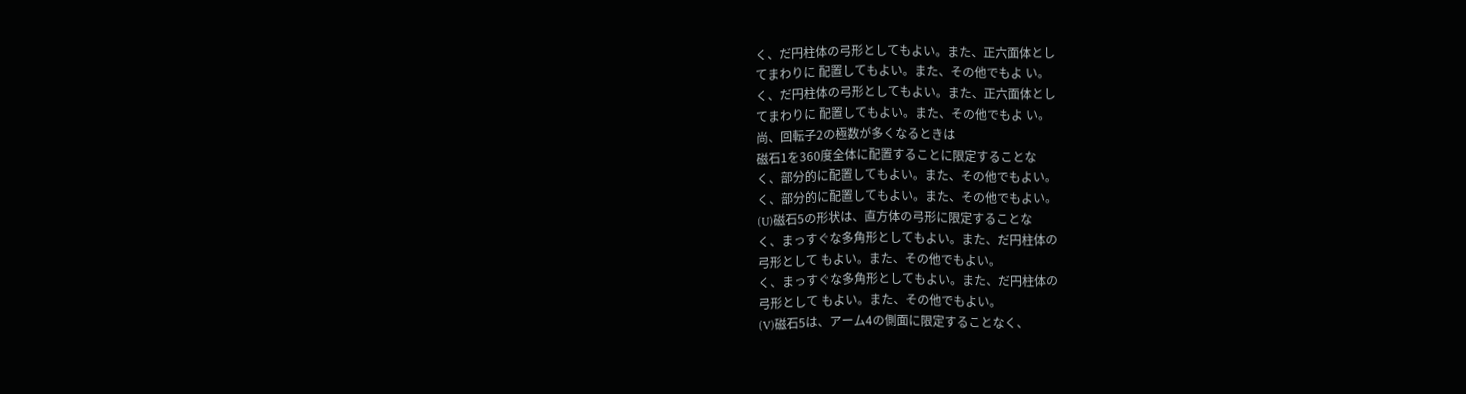く、だ円柱体の弓形としてもよい。また、正六面体とし
てまわりに 配置してもよい。また、その他でもよ い。
く、だ円柱体の弓形としてもよい。また、正六面体とし
てまわりに 配置してもよい。また、その他でもよ い。
尚、回転子2の極数が多くなるときは
磁石1を360度全体に配置することに限定することな
く、部分的に配置してもよい。また、その他でもよい。
く、部分的に配置してもよい。また、その他でもよい。
(U)磁石5の形状は、直方体の弓形に限定することな
く、まっすぐな多角形としてもよい。また、だ円柱体の
弓形として もよい。また、その他でもよい。
く、まっすぐな多角形としてもよい。また、だ円柱体の
弓形として もよい。また、その他でもよい。
(V)磁石5は、アーム4の側面に限定することなく、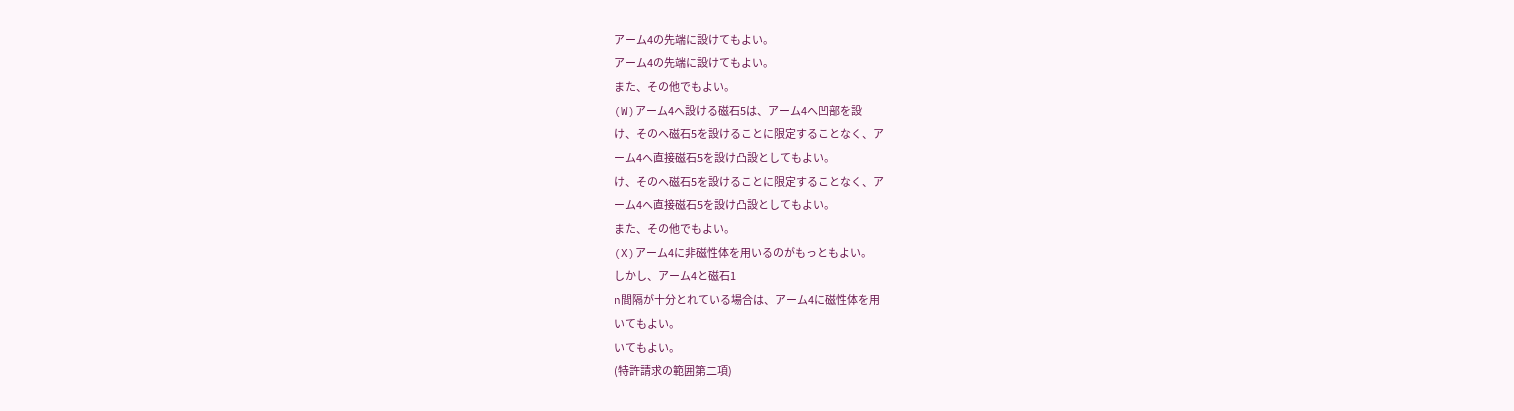アーム4の先端に設けてもよい。
アーム4の先端に設けてもよい。
また、その他でもよい。
(W)アーム4へ設ける磁石5は、アーム4へ凹部を設
け、そのへ磁石5を設けることに限定することなく、ア
ーム4へ直接磁石5を設け凸設としてもよい。
け、そのへ磁石5を設けることに限定することなく、ア
ーム4へ直接磁石5を設け凸設としてもよい。
また、その他でもよい。
(X)アーム4に非磁性体を用いるのがもっともよい。
しかし、アーム4と磁石1
n間隔が十分とれている場合は、アーム4に磁性体を用
いてもよい。
いてもよい。
(特許請求の範囲第二項)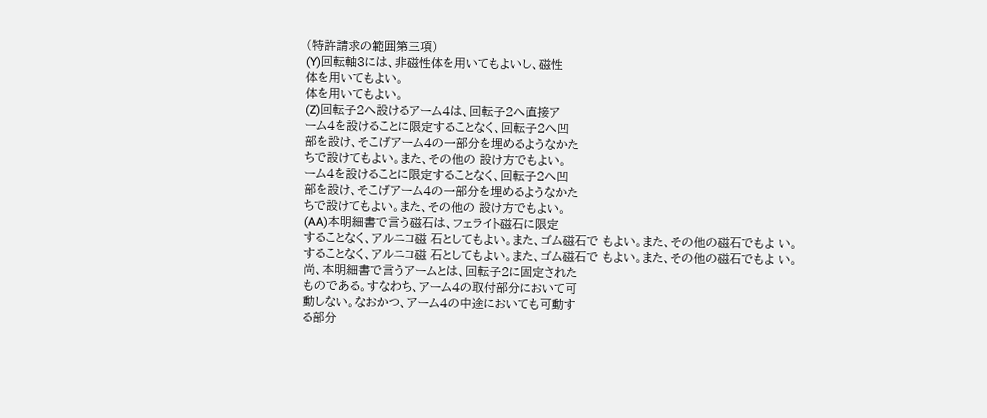(特許請求の範囲第三項)
(Y)回転軸3には、非磁性体を用いてもよいし、磁性
体を用いてもよい。
体を用いてもよい。
(Z)回転子2へ設けるアーム4は、回転子2へ直接ア
ーム4を設けることに限定することなく、回転子2へ凹
部を設け、そこげアーム4の一部分を埋めるようなかた
ちで設けてもよい。また、その他の 設け方でもよい。
ーム4を設けることに限定することなく、回転子2へ凹
部を設け、そこげアーム4の一部分を埋めるようなかた
ちで設けてもよい。また、その他の 設け方でもよい。
(AA)本明細書で言う磁石は、フェライト磁石に限定
することなく、アルニコ磁 石としてもよい。また、ゴム磁石で もよい。また、その他の磁石でもよ い。
することなく、アルニコ磁 石としてもよい。また、ゴム磁石で もよい。また、その他の磁石でもよ い。
尚、本明細書で言うアームとは、回転子2に固定された
ものである。すなわち、アーム4の取付部分において可
動しない。なおかつ、アーム4の中途においても可動す
る部分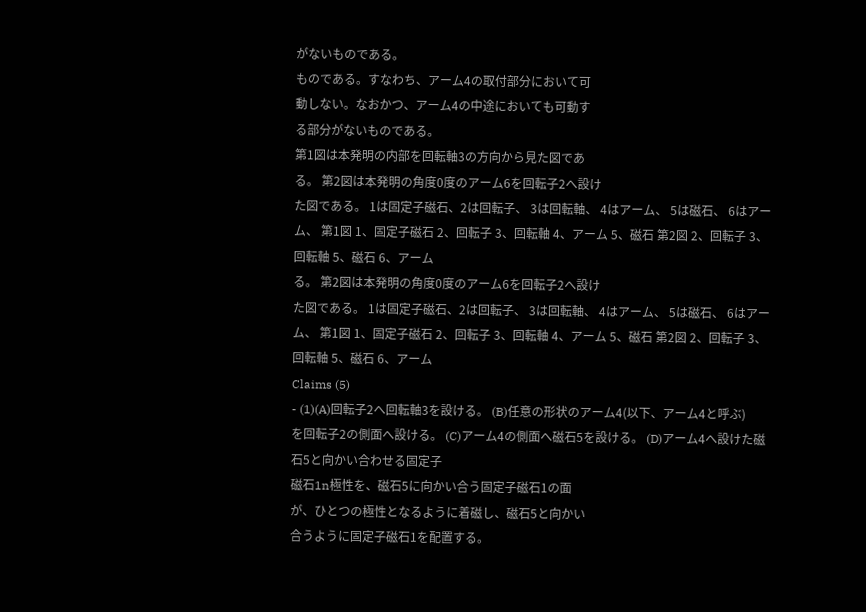がないものである。
ものである。すなわち、アーム4の取付部分において可
動しない。なおかつ、アーム4の中途においても可動す
る部分がないものである。
第1図は本発明の内部を回転軸3の方向から見た図であ
る。 第2図は本発明の角度0度のアーム6を回転子2へ設け
た図である。 1は固定子磁石、2は回転子、 3は回転軸、 4はアーム、 5は磁石、 6はアーム、 第1図 1、固定子磁石 2、回転子 3、回転軸 4、アーム 5、磁石 第2図 2、回転子 3、回転軸 5、磁石 6、アーム
る。 第2図は本発明の角度0度のアーム6を回転子2へ設け
た図である。 1は固定子磁石、2は回転子、 3は回転軸、 4はアーム、 5は磁石、 6はアーム、 第1図 1、固定子磁石 2、回転子 3、回転軸 4、アーム 5、磁石 第2図 2、回転子 3、回転軸 5、磁石 6、アーム
Claims (5)
- (1)(A)回転子2へ回転軸3を設ける。 (B)任意の形状のアーム4(以下、アーム4と呼ぶ)
を回転子2の側面へ設ける。 (C)アーム4の側面へ磁石5を設ける。 (D)アーム4へ設けた磁石5と向かい合わせる固定子
磁石1n極性を、磁石5に向かい合う固定子磁石1の面
が、ひとつの極性となるように着磁し、磁石5と向かい
合うように固定子磁石1を配置する。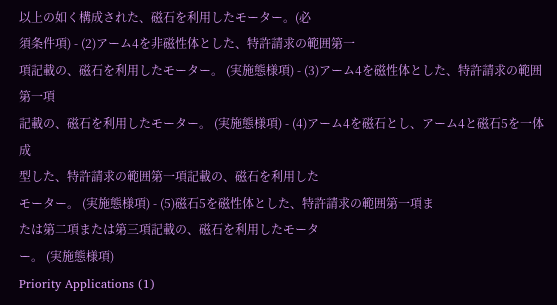以上の如く構成された、磁石を利用したモーター。(必
須条件項) - (2)アーム4を非磁性体とした、特許請求の範囲第一
項記載の、磁石を利用したモーター。 (実施態様項) - (3)アーム4を磁性体とした、特許請求の範囲第一項
記載の、磁石を利用したモーター。 (実施態様項) - (4)アーム4を磁石とし、アーム4と磁石5を一体成
型した、特許請求の範囲第一項記載の、磁石を利用した
モーター。 (実施態様項) - (5)磁石5を磁性体とした、特許請求の範囲第一項ま
たは第二項または第三項記載の、磁石を利用したモータ
ー。 (実施態様項)
Priority Applications (1)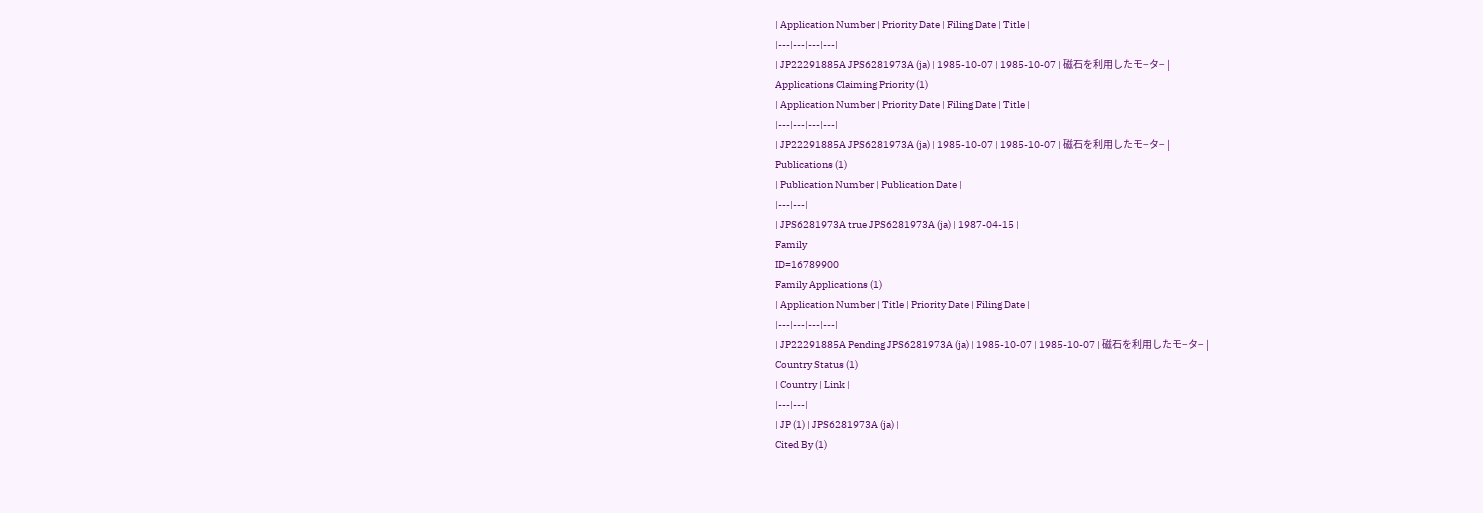| Application Number | Priority Date | Filing Date | Title |
|---|---|---|---|
| JP22291885A JPS6281973A (ja) | 1985-10-07 | 1985-10-07 | 磁石を利用したモ−タ− |
Applications Claiming Priority (1)
| Application Number | Priority Date | Filing Date | Title |
|---|---|---|---|
| JP22291885A JPS6281973A (ja) | 1985-10-07 | 1985-10-07 | 磁石を利用したモ−タ− |
Publications (1)
| Publication Number | Publication Date |
|---|---|
| JPS6281973A true JPS6281973A (ja) | 1987-04-15 |
Family
ID=16789900
Family Applications (1)
| Application Number | Title | Priority Date | Filing Date |
|---|---|---|---|
| JP22291885A Pending JPS6281973A (ja) | 1985-10-07 | 1985-10-07 | 磁石を利用したモ−タ− |
Country Status (1)
| Country | Link |
|---|---|
| JP (1) | JPS6281973A (ja) |
Cited By (1)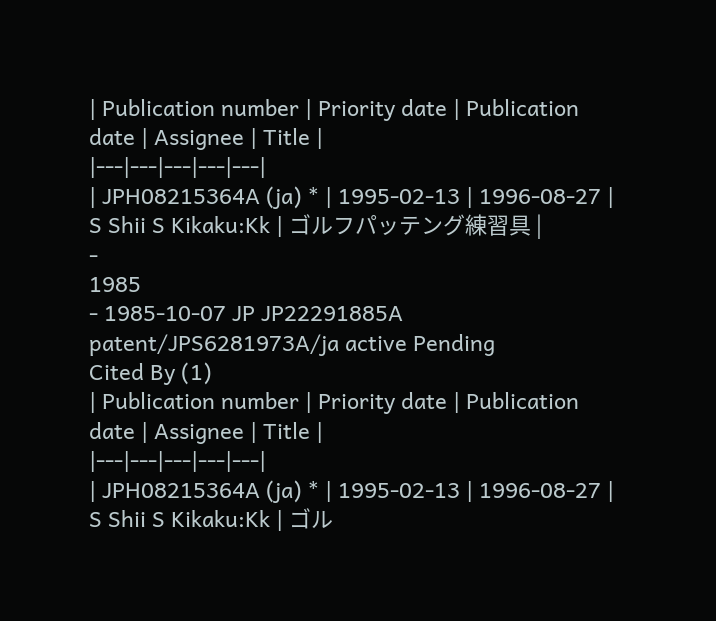| Publication number | Priority date | Publication date | Assignee | Title |
|---|---|---|---|---|
| JPH08215364A (ja) * | 1995-02-13 | 1996-08-27 | S Shii S Kikaku:Kk | ゴルフパッテング練習具 |
-
1985
- 1985-10-07 JP JP22291885A patent/JPS6281973A/ja active Pending
Cited By (1)
| Publication number | Priority date | Publication date | Assignee | Title |
|---|---|---|---|---|
| JPH08215364A (ja) * | 1995-02-13 | 1996-08-27 | S Shii S Kikaku:Kk | ゴル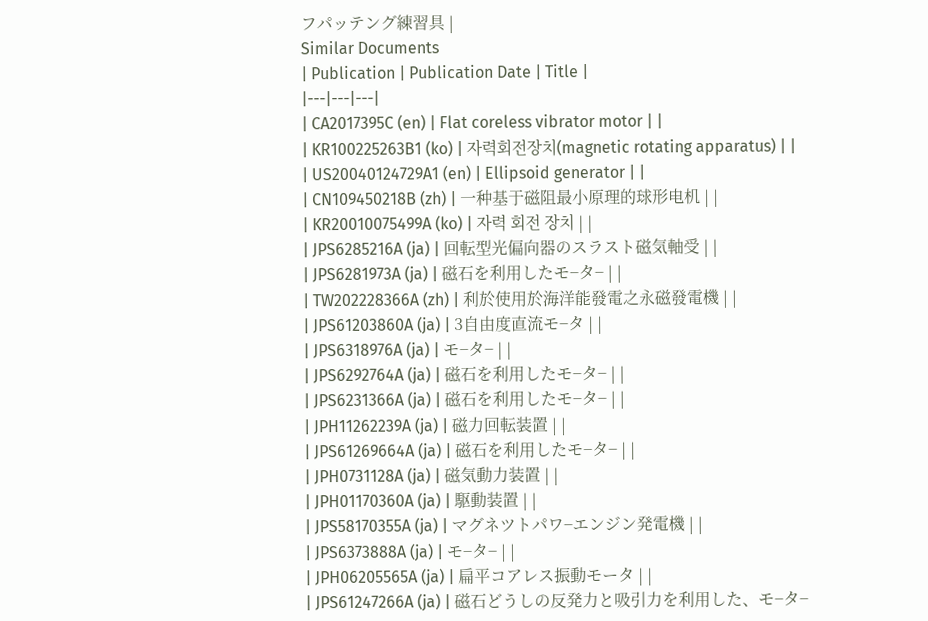フパッテング練習具 |
Similar Documents
| Publication | Publication Date | Title |
|---|---|---|
| CA2017395C (en) | Flat coreless vibrator motor | |
| KR100225263B1 (ko) | 자력회전장치(magnetic rotating apparatus) | |
| US20040124729A1 (en) | Ellipsoid generator | |
| CN109450218B (zh) | 一种基于磁阻最小原理的球形电机 | |
| KR20010075499A (ko) | 자력 회전 장치 | |
| JPS6285216A (ja) | 回転型光偏向器のスラスト磁気軸受 | |
| JPS6281973A (ja) | 磁石を利用したモ−タ− | |
| TW202228366A (zh) | 利於使用於海洋能發電之永磁發電機 | |
| JPS61203860A (ja) | 3自由度直流モ−タ | |
| JPS6318976A (ja) | モ−タ− | |
| JPS6292764A (ja) | 磁石を利用したモ−タ− | |
| JPS6231366A (ja) | 磁石を利用したモ−タ− | |
| JPH11262239A (ja) | 磁力回転装置 | |
| JPS61269664A (ja) | 磁石を利用したモ−タ− | |
| JPH0731128A (ja) | 磁気動力装置 | |
| JPH01170360A (ja) | 駆動装置 | |
| JPS58170355A (ja) | マグネツトパワ−エンジン発電機 | |
| JPS6373888A (ja) | モ−タ− | |
| JPH06205565A (ja) | 扁平コアレス振動モータ | |
| JPS61247266A (ja) | 磁石どうしの反発力と吸引力を利用した、モ−タ−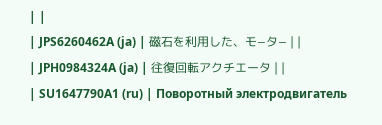| |
| JPS6260462A (ja) | 磁石を利用した、モ−タ− | |
| JPH0984324A (ja) | 往復回転アクチエータ | |
| SU1647790A1 (ru) | Поворотный электродвигатель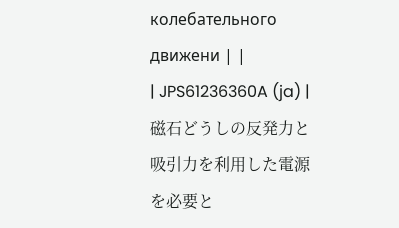колебательного движени | |
| JPS61236360A (ja) | 磁石どうしの反発力と吸引力を利用した電源を必要と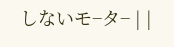しないモ−タ− | |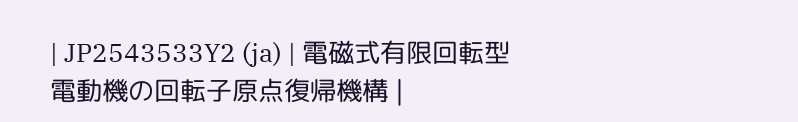| JP2543533Y2 (ja) | 電磁式有限回転型電動機の回転子原点復帰機構 |